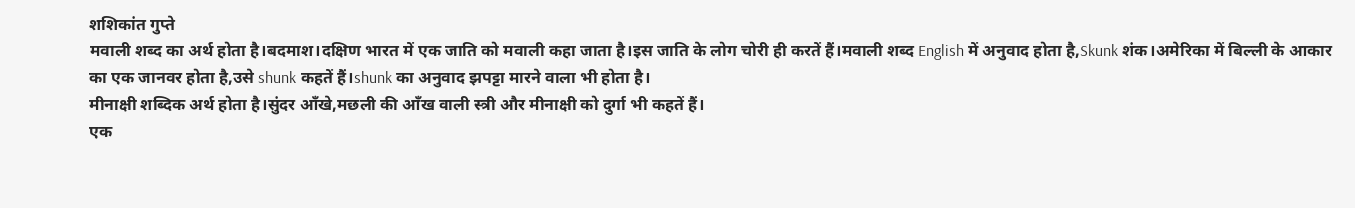शशिकांत गुप्ते
मवाली शब्द का अर्थ होता है।बदमाश।दक्षिण भारत में एक जाति को मवाली कहा जाता है।इस जाति के लोग चोरी ही करतें हैं।मवाली शब्द English में अनुवाद होता है,Skunk शंक।अमेरिका में बिल्ली के आकार का एक जानवर होता है,उसे shunk कहतें हैं।shunk का अनुवाद झपट्टा मारने वाला भी होता है।
मीनाक्षी शब्दिक अर्थ होता है।सुंदर आँखे,मछली की आँख वाली स्त्री और मीनाक्षी को दुर्गा भी कहतें हैं।
एक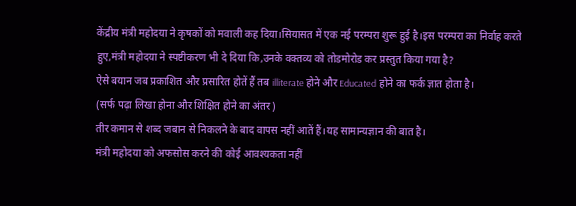केंद्रीय मंत्री महोदया ने कृषकों को मवाली कह दिया।सियासत में एक नई परम्परा शुरू हुई है।इस परम्परा का निर्वाह करते हुए,मंत्री महोदया ने स्पष्टीकरण भी दे दिया कि,उनके वक्तव्य को तोडमोरोड कर प्रस्तुत किया गया है?
ऐसे बयान जब प्रकाशित और प्रसारित होतें हैं तब illiterate होने और Educated होने का फर्क ज्ञात होता है।
(सर्फ पढ़ा लिखा होना और शिक्षित होने का अंतर)
तीर कमान से शब्द जबान से निकलने के बाद वापस नहीं आतें हैं।यह सामान्यज्ञान की बात है।
मंत्री महोदया को अफसोस करने की कोई आवश्यकता नहीं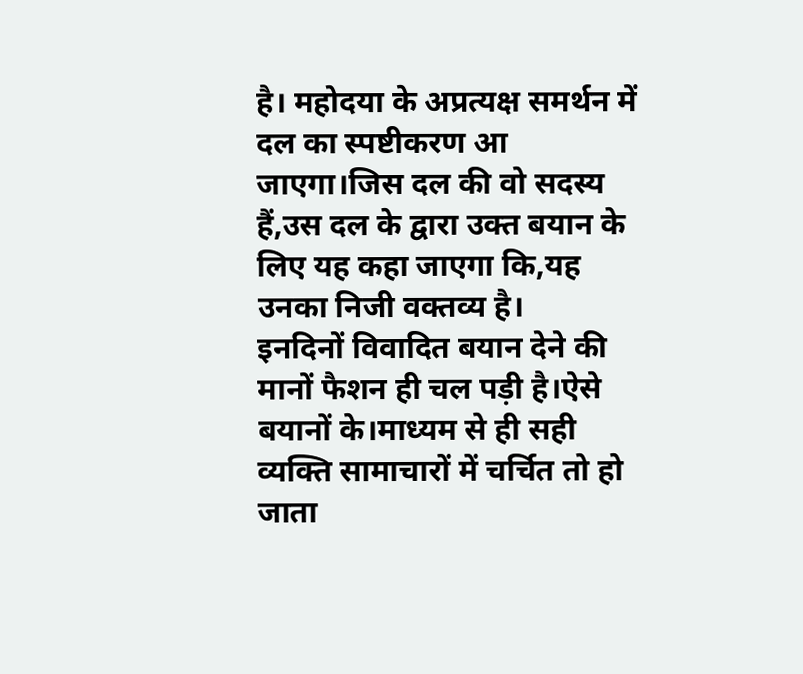है। महोदया के अप्रत्यक्ष समर्थन में दल का स्पष्टीकरण आ जाएगा।जिस दल की वो सदस्य हैं,उस दल के द्वारा उक्त बयान के लिए यह कहा जाएगा कि,यह उनका निजी वक्तव्य है।
इनदिनों विवादित बयान देने की मानों फैशन ही चल पड़ी है।ऐसे बयानों के।माध्यम से ही सही व्यक्ति सामाचारों में चर्चित तो हो जाता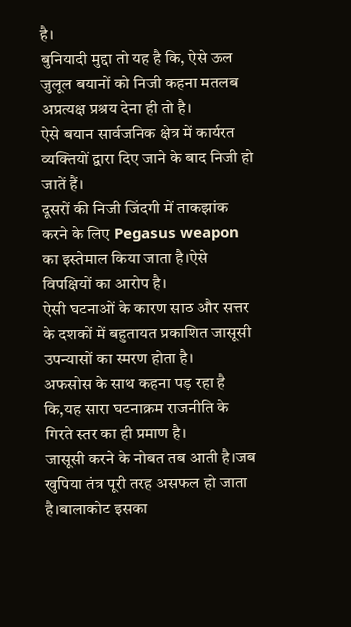है।
बुनियादी मुद्दा तो यह है कि, ऐसे ऊल जुलूल बयानों को निजी कहना मतलब अप्रत्यक्ष प्रश्रय देना ही तो है।
ऐसे बयान सार्वजनिक क्षेत्र में कार्यरत व्यक्तियों द्वारा दिए जाने के बाद निजी हो जातें हैं।
दूसरों की निजी जिंदगी में ताकझांक करने के लिए Pegasus weapon का इस्तेमाल किया जाता है।ऐसे विपक्षियों का आरोप है।
ऐसी घटनाओं के कारण साठ और सत्तर के दशकों में बहुतायत प्रकाशित जासूसी उपन्यासों का स्मरण होता है।
अफसोस के साथ कहना पड़ रहा है कि,यह सारा घटनाक्रम राजनीति के गिरते स्तर का ही प्रमाण है।
जासूसी करने के नोबत तब आती है।जब खुपिया तंत्र पूरी तरह असफल हो जाता है।बालाकोट इसका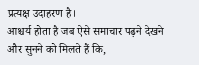प्रत्यक्ष उदाहरण है।
आश्चर्य होता है जब ऐसे समाचार पढ़ने देखने और सुनने को मिलते हैं कि,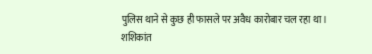पुलिस थाने से कुछ ही फासले पर अवैध कारोबार चल रहा था।
शशिकांत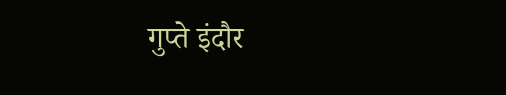गुप्ते इंदौर